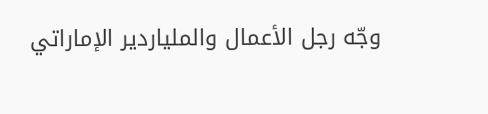وجّه رجل الأعمال والملياردير الإماراتي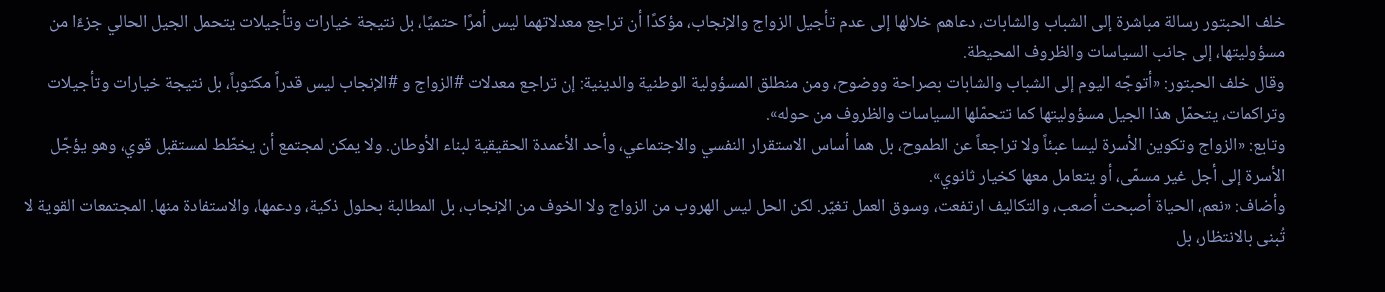خلف الحبتور رسالة مباشرة إلى الشباب والشابات، دعاهم خلالها إلى عدم تأجيل الزواج والإنجاب، مؤكدًا أن تراجع معدلاتهما ليس أمرًا حتميًا، بل نتيجة خيارات وتأجيلات يتحمل الجيل الحالي جزءًا من مسؤوليتها، إلى جانب السياسات والظروف المحيطة.
وقال خلف الحبتور: «أتوجّه اليوم إلى الشباب والشابات بصراحة ووضوح، ومن منطلق المسؤولية الوطنية والدينية: إن تراجع معدلات #الزواج و #الإنجاب ليس قدراً مكتوباً، بل نتيجة خيارات وتأجيلات وتراكمات، يتحمّل هذا الجيل مسؤوليتها كما تتحمّلها السياسات والظروف من حوله».
وتابع: «الزواج وتكوين الأسرة ليسا عبئاً ولا تراجعاً عن الطموح، بل هما أساس الاستقرار النفسي والاجتماعي، وأحد الأعمدة الحقيقية لبناء الأوطان. ولا يمكن لمجتمع أن يخطّط لمستقبل قوي، وهو يؤجّل الأسرة إلى أجل غير مسمّى، أو يتعامل معها كخيار ثانوي».
وأضاف: «نعم، الحياة أصبحت أصعب، والتكاليف ارتفعت، وسوق العمل تغيّر. لكن الحل ليس الهروب من الزواج ولا الخوف من الإنجاب، بل المطالبة بحلول ذكية، ودعمها، والاستفادة منها. المجتمعات القوية لا تُبنى بالانتظار، بل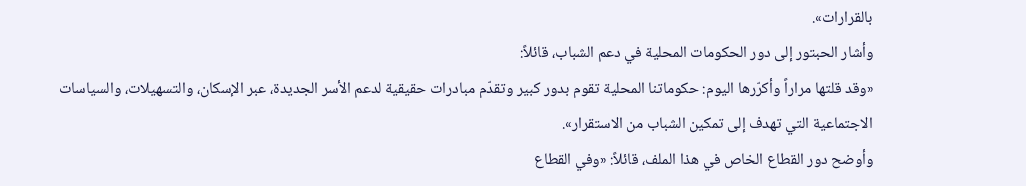بالقرارات».
وأشار الحبتور إلى دور الحكومات المحلية في دعم الشباب، قائلاً:
«وقد قلتها مراراً وأكرّرها اليوم: حكوماتنا المحلية تقوم بدور كبير وتقدّم مبادرات حقيقية لدعم الأسر الجديدة، عبر الإسكان، والتسهيلات، والسياسات الاجتماعية التي تهدف إلى تمكين الشباب من الاستقرار».
وأوضح دور القطاع الخاص في هذا الملف، قائلاً: «وفي القطاع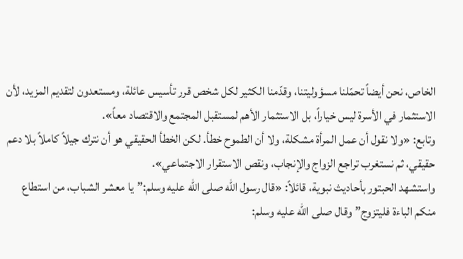الخاص، نحن أيضاً تحمّلنا مسؤوليتنا، وقدّمنا الكثير لكل شخص قرر تأسيس عائلة، ومستعدون لتقديم المزيد، لأن الاستثمار في الأسرة ليس خياراً، بل الاستثمار الأهم لمستقبل المجتمع والاقتصاد معاً».
وتابع: «ولا نقول أن عمل المرأة مشكلة، ولا أن الطموح خطأ. لكن الخطأ الحقيقي هو أن نترك جيلاً كاملاً بلا دعم حقيقي، ثم نستغرب تراجع الزواج والإنجاب، ونقص الاستقرار الاجتماعي».
واستشهد الحبتور بأحاديث نبوية، قائلاً: «قال رسول الله صلى الله عليه وسلم:”يا معشر الشباب، من استطاع منكم الباءة فليتزوج”وقال صلى الله عليه وسلم: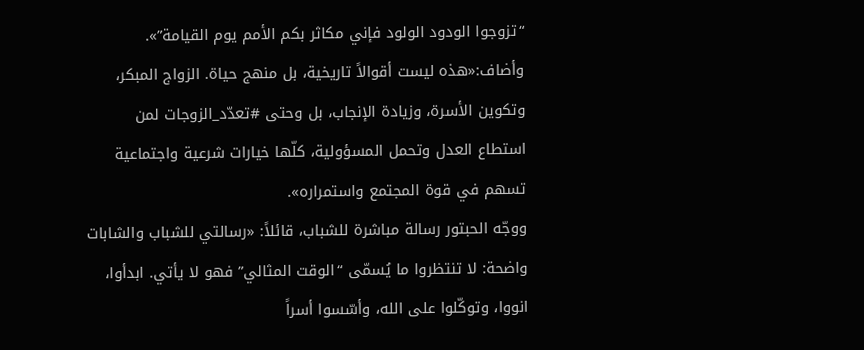“تزوجوا الودود الولود فإني مكاثر بكم الأمم يوم القيامة”».
وأضاف:«هذه ليست أقوالاً تاريخية، بل منهج حياة. الزواج المبكر، وتكوين الأسرة، وزيادة الإنجاب، بل وحتى #تعدّد_الزوجات لمن استطاع العدل وتحمل المسؤولية، كلّها خيارات شرعية واجتماعية تسهم في قوة المجتمع واستمراره».
ووجّه الحبتور رسالة مباشرة للشباب، قائلاً: «رسالتي للشباب والشابات واضحة: لا تنتظروا ما يُسمّى “الوقت المثالي” فهو لا يأتي. ابدأوا، انووا، وتوكّلوا على الله، وأسّسوا أسراً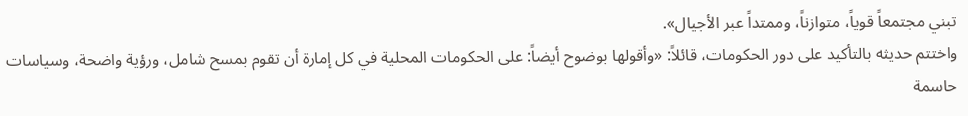تبني مجتمعاً قوياً، متوازناً، وممتداً عبر الأجيال».
واختتم حديثه بالتأكيد على دور الحكومات، قائلاً: «وأقولها بوضوح أيضاً: على الحكومات المحلية في كل إمارة أن تقوم بمسح شامل، ورؤية واضحة، وسياسات حاسمة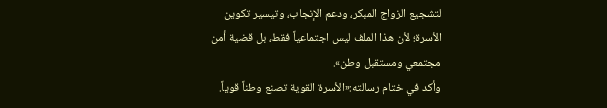لتشجيع الزواج المبكر، ودعم الإنجاب، وتيسير تكوين الأسرة؛ لأن هذا الملف ليس اجتماعياً فقط، بل قضية أمن مجتمعي ومستقبل وطن».
وأكد في ختام رسالته:«الأسرة القوية تصنع وطناً قوياً.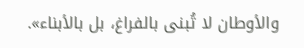والأوطان لا تُبنى بالفراغ، بل بالأبناء».